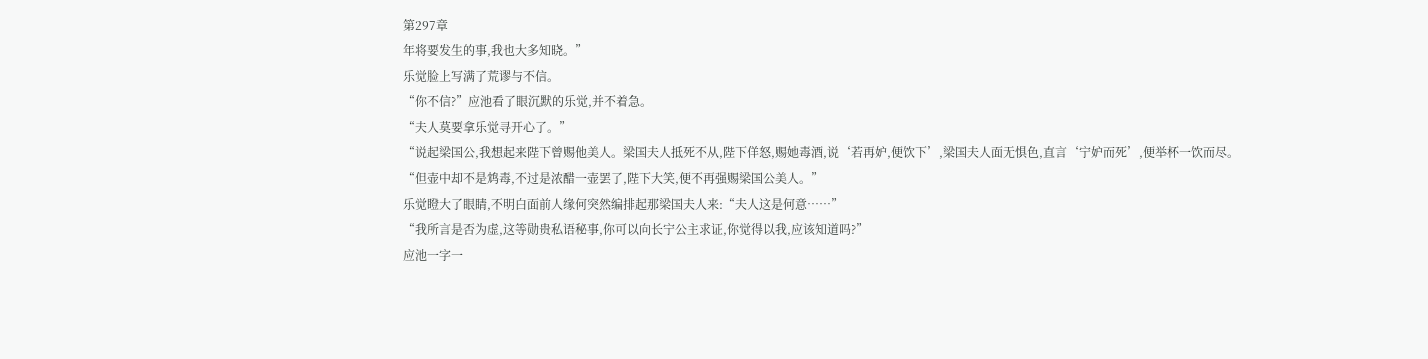第297章
年将要发生的事,我也大多知晓。”
乐觉脸上写满了荒谬与不信。
“你不信?”应池看了眼沉默的乐觉,并不着急。
“夫人莫要拿乐觉寻开心了。”
“说起梁国公,我想起来陛下曾赐他美人。梁国夫人抵死不从,陛下佯怒,赐她毒酒,说‘若再妒,便饮下’,梁国夫人面无惧色,直言‘宁妒而死’,便举杯一饮而尽。
“但壶中却不是鸩毒,不过是浓醋一壶罢了,陛下大笑,便不再强赐梁国公美人。”
乐觉瞪大了眼睛,不明白面前人缘何突然编排起那梁国夫人来:“夫人这是何意……”
“我所言是否为虚,这等勋贵私语秘事,你可以向长宁公主求证,你觉得以我,应该知道吗?”
应池一字一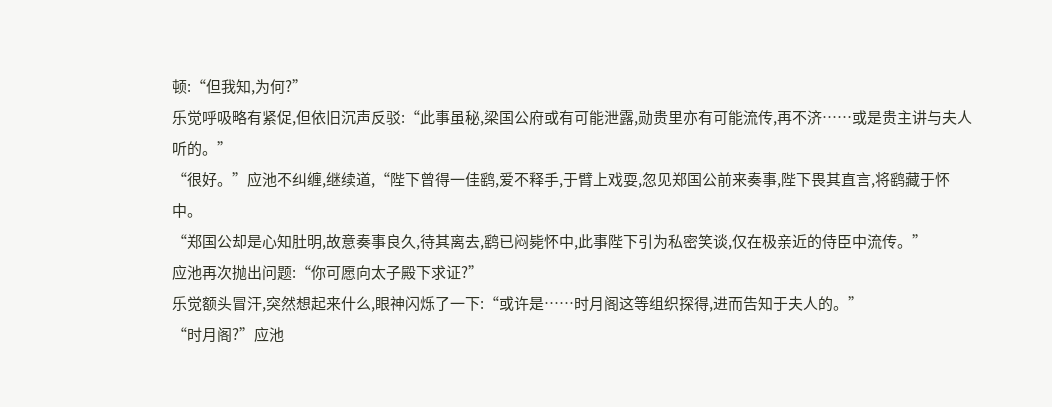顿:“但我知,为何?”
乐觉呼吸略有紧促,但依旧沉声反驳:“此事虽秘,梁国公府或有可能泄露,勋贵里亦有可能流传,再不济……或是贵主讲与夫人听的。”
“很好。”应池不纠缠,继续道,“陛下曾得一佳鹞,爱不释手,于臂上戏耍,忽见郑国公前来奏事,陛下畏其直言,将鹞藏于怀中。
“郑国公却是心知肚明,故意奏事良久,待其离去,鹞已闷毙怀中,此事陛下引为私密笑谈,仅在极亲近的侍臣中流传。”
应池再次抛出问题:“你可愿向太子殿下求证?”
乐觉额头冒汗,突然想起来什么,眼神闪烁了一下:“或许是……时月阁这等组织探得,进而告知于夫人的。”
“时月阁?”应池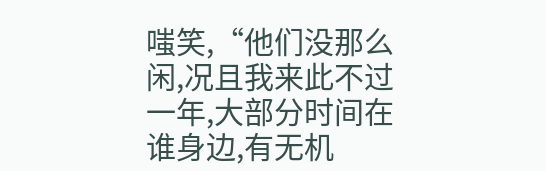嗤笑,“他们没那么闲,况且我来此不过一年,大部分时间在谁身边,有无机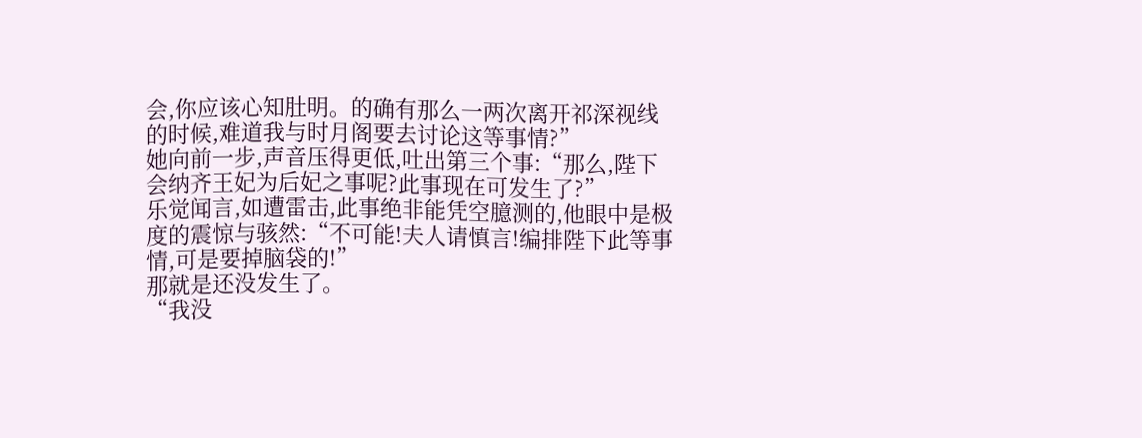会,你应该心知肚明。的确有那么一两次离开祁深视线的时候,难道我与时月阁要去讨论这等事情?”
她向前一步,声音压得更低,吐出第三个事:“那么,陛下会纳齐王妃为后妃之事呢?此事现在可发生了?”
乐觉闻言,如遭雷击,此事绝非能凭空臆测的,他眼中是极度的震惊与骇然:“不可能!夫人请慎言!编排陛下此等事情,可是要掉脑袋的!”
那就是还没发生了。
“我没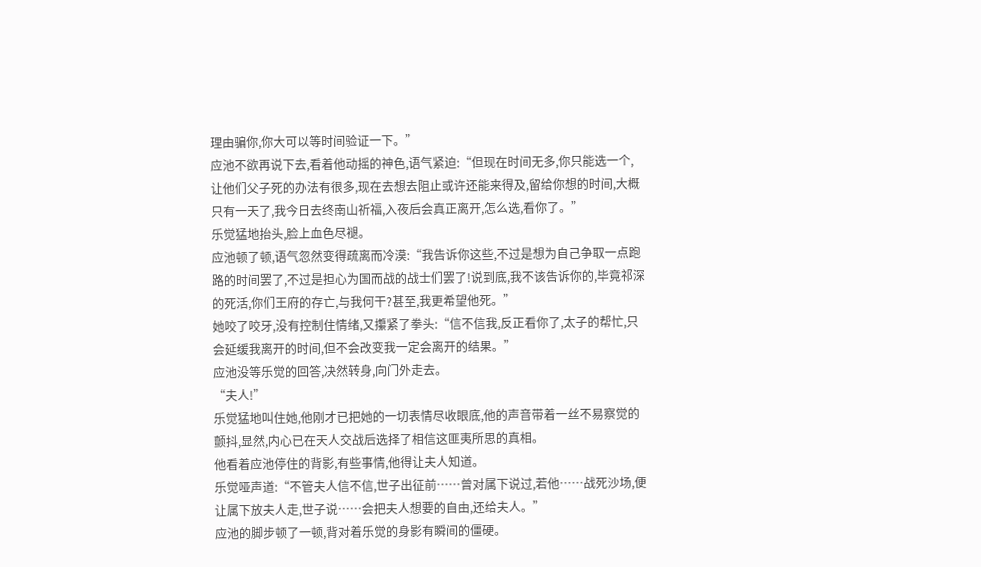理由骗你,你大可以等时间验证一下。”
应池不欲再说下去,看着他动摇的神色,语气紧迫:“但现在时间无多,你只能选一个,让他们父子死的办法有很多,现在去想去阻止或许还能来得及,留给你想的时间,大概只有一天了,我今日去终南山祈福,入夜后会真正离开,怎么选,看你了。”
乐觉猛地抬头,脸上血色尽褪。
应池顿了顿,语气忽然变得疏离而冷漠:“我告诉你这些,不过是想为自己争取一点跑路的时间罢了,不过是担心为国而战的战士们罢了!说到底,我不该告诉你的,毕竟祁深的死活,你们王府的存亡,与我何干?甚至,我更希望他死。”
她咬了咬牙,没有控制住情绪,又攥紧了拳头:“信不信我,反正看你了,太子的帮忙,只会延缓我离开的时间,但不会改变我一定会离开的结果。”
应池没等乐觉的回答,决然转身,向门外走去。
“夫人!”
乐觉猛地叫住她,他刚才已把她的一切表情尽收眼底,他的声音带着一丝不易察觉的颤抖,显然,内心已在天人交战后选择了相信这匪夷所思的真相。
他看着应池停住的背影,有些事情,他得让夫人知道。
乐觉哑声道:“不管夫人信不信,世子出征前……曾对属下说过,若他……战死沙场,便让属下放夫人走,世子说……会把夫人想要的自由,还给夫人。”
应池的脚步顿了一顿,背对着乐觉的身影有瞬间的僵硬。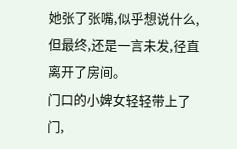她张了张嘴,似乎想说什么,但最终,还是一言未发,径直离开了房间。
门口的小婢女轻轻带上了门,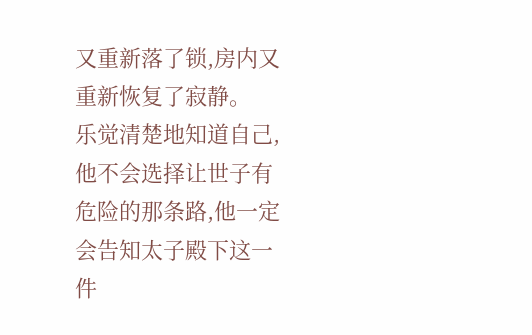又重新落了锁,房内又重新恢复了寂静。
乐觉清楚地知道自己,他不会选择让世子有危险的那条路,他一定会告知太子殿下这一件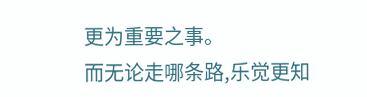更为重要之事。
而无论走哪条路,乐觉更知